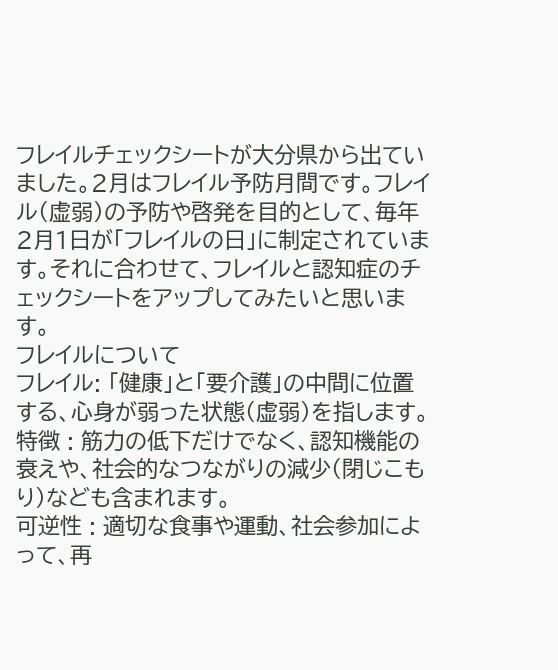フレイルチェックシートが大分県から出ていました。2月はフレイル予防月間です。フレイル(虚弱)の予防や啓発を目的として、毎年2月1日が「フレイルの日」に制定されています。それに合わせて、フレイルと認知症のチェックシートをアップしてみたいと思います。
フレイルについて
フレイル: 「健康」と「要介護」の中間に位置する、心身が弱った状態(虚弱)を指します。
特徴 : 筋力の低下だけでなく、認知機能の衰えや、社会的なつながりの減少(閉じこもり)なども含まれます。
可逆性 : 適切な食事や運動、社会参加によって、再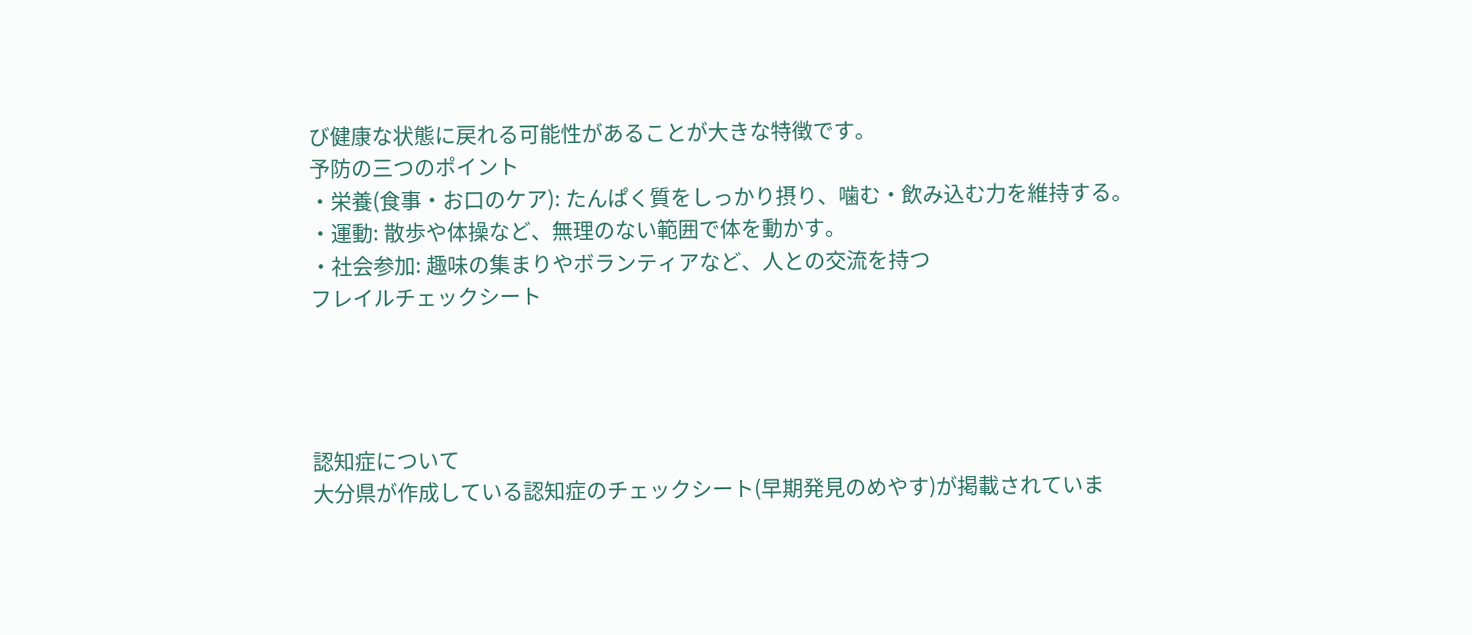び健康な状態に戻れる可能性があることが大きな特徴です。
予防の三つのポイント
・栄養(食事・お口のケア): たんぱく質をしっかり摂り、噛む・飲み込む力を維持する。
・運動: 散歩や体操など、無理のない範囲で体を動かす。
・社会参加: 趣味の集まりやボランティアなど、人との交流を持つ
フレイルチェックシート




認知症について
大分県が作成している認知症のチェックシート(早期発見のめやす)が掲載されていま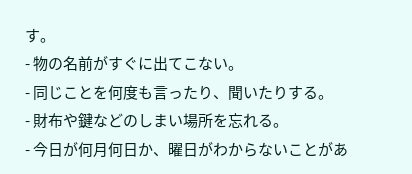す。
- 物の名前がすぐに出てこない。
- 同じことを何度も言ったり、聞いたりする。
- 財布や鍵などのしまい場所を忘れる。
- 今日が何月何日か、曜日がわからないことがあ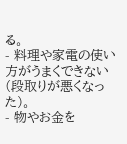る。
- 料理や家電の使い方がうまくできない(段取りが悪くなった)。
- 物やお金を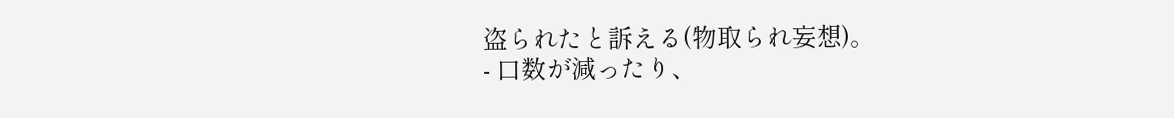盗られたと訴える(物取られ妄想)。
- 口数が減ったり、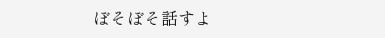ぼそぼそ話すよ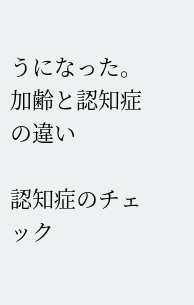うになった。
加齢と認知症の違い

認知症のチェック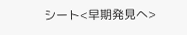シート<早期発見へ>